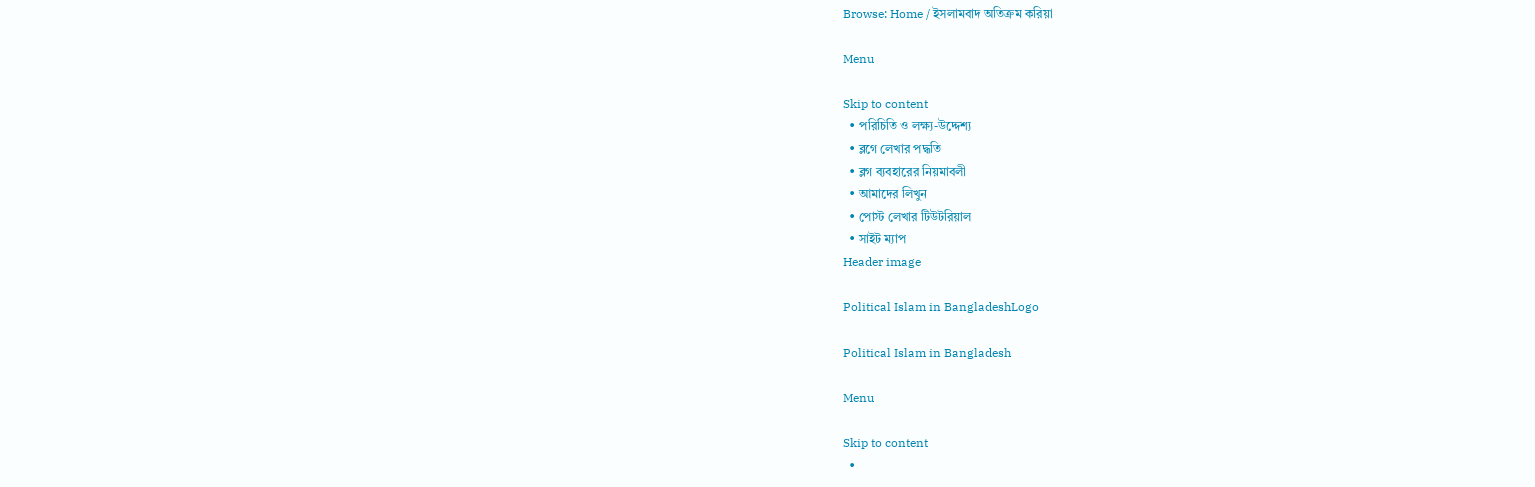Browse: Home / ইসলামবাদ অতিক্রম করিয়া

Menu

Skip to content
  • পরিচিতি ও লক্ষ্য-উদ্দেশ্য
  • ব্লগে লেখার পদ্ধতি
  • ব্লগ ব্যবহারের নিয়মাবলী
  • আমাদের লিখুন
  • পোস্ট লেখার টিউটরিয়াল
  • সাইট ম্যাপ
Header image

Political Islam in BangladeshLogo

Political Islam in Bangladesh

Menu

Skip to content
  •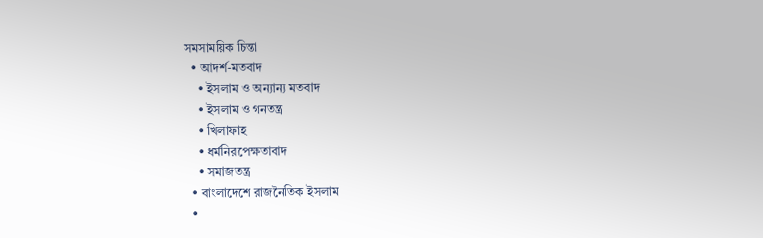সমসাময়িক চিন্তা
  • আদর্শ-মতবাদ
    • ইসলাম ও অন্যান্য মতবাদ
    • ইসলাম ও গনতন্ত্র
    • খিলাফাহ
    • ধর্মনিরপেক্ষতাবাদ
    • সমাজতন্ত্র
  • বাংলাদেশে রাজনৈতিক ইসলাম
  •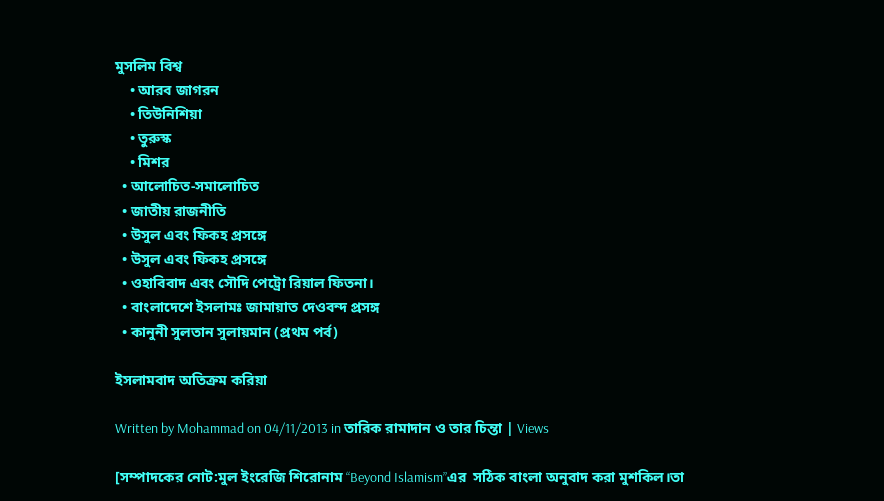মুসলিম বিশ্ব
    • আরব জাগরন
    • তিউনিশিয়া
    • তুরুস্ক
    • মিশর
  • আলোচিত-সমালোচিত
  • জাতীয় রাজনীতি
  • উসুল এবং ফিকহ প্রসঙ্গে
  • উসুল এবং ফিকহ প্রসঙ্গে
  • ওহাবিবাদ এবং সৌদি পেট্রো রিয়াল ফিতনা।
  • বাংলাদেশে ইসলামঃ জামায়াত দেওবন্দ প্রসঙ্গ
  • কানুনী সুলতান সুলায়মান (প্রথম পর্ব)

ইসলামবাদ অতিক্রম করিয়া

Written by Mohammad on 04/11/2013 in তারিক রামাদান ও তার চিন্তা | Views

[সম্পাদকের নোট:মুল ইংরেজি শিরোনাম “Beyond Islamism”এর  সঠিক বাংলা অনুবাদ করা মুশকিল।তা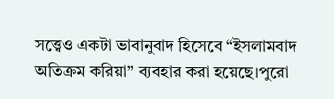সত্ত্বেও একটা ভাবানুবাদ হিসেবে “ইসলামবাদ অতিক্রম করিয়া” ব্যবহার করা হয়েছে।পুরো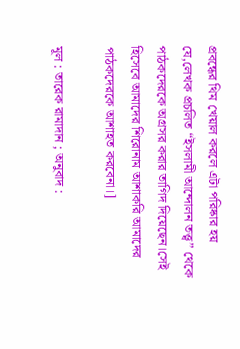প্রবন্ধের থিম খেয়াল করলে এটা পরিষ্কার হয় যে,লেখক প্রচলিত “ইসলামী আন্দোলন তত্ত্ব” থেকে পাঠকদেরকে অগ্রসর করার তাগিদ দিয়েছেন।সেই হিসেবে আমাদের শিরোনাম আশাকরি আমাদের পাঠকদেরকে আশাহত করবেনা।]

মূল : তারেক রামাদান ; অনুবাদ :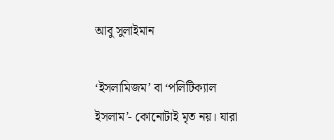আবু সুলাইমান

‘ইসলামিজম’ বা ‘পলিটিক্যাল ইসলাম’- কোনোটাই মৃত নয়। যারা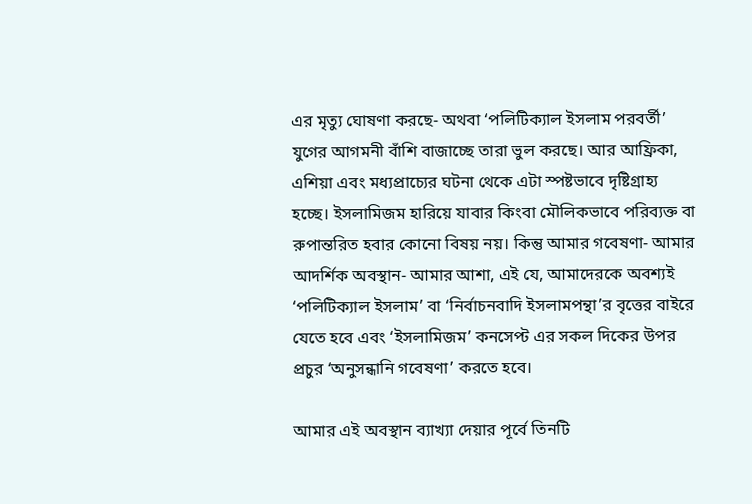এর মৃত্যু ঘোষণা করছে- অথবা ‘পলিটিক্যাল ইসলাম পরবর্তী’ যুগের আগমনী বাঁশি বাজাচ্ছে তারা ভুল করছে। আর আফ্রিকা, এশিয়া এবং মধ্যপ্রাচ্যের ঘটনা থেকে এটা স্পষ্টভাবে দৃষ্টিগ্রাহ্য হচ্ছে। ইসলামিজম হারিয়ে যাবার কিংবা মৌলিকভাবে পরিব্যক্ত বা রুপান্তরিত হবার কোনো বিষয় নয়। কিন্তু আমার গবেষণা- আমার আদর্শিক অবস্থান- আমার আশা, এই যে, আমাদেরকে অবশ্যই ‘পলিটিক্যাল ইসলাম’ বা ‘নির্বাচনবাদি ইসলামপন্থা’র বৃত্তের বাইরে যেতে হবে এবং ‘ইসলামিজম’ কনসেপ্ট এর সকল দিকের উপর প্রচুর ‘অনুসন্ধানি গবেষণা’ করতে হবে।

আমার এই অবস্থান ব্যাখ্যা দেয়ার পূর্বে তিনটি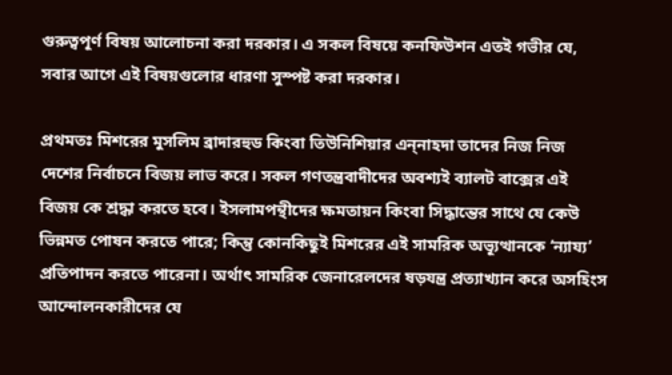গুরুত্বপূর্ণ বিষয় আলোচনা করা দরকার। এ সকল বিষয়ে কনফিউশন এতই গভীর যে, সবার আগে এই বিষয়গুলোর ধারণা সুস্পষ্ট করা দরকার।

প্রথমতঃ মিশরের মুসলিম ব্রাদারহুড কিংবা তিউনিশিয়ার এন্‌নাহদা তাদের নিজ নিজ দেশের নির্বাচনে বিজয় লাভ করে। সকল গণতন্ত্রবাদীদের অবশ্যই ব্যালট বাক্সের এই বিজয় কে শ্রদ্ধা করতে হবে। ইসলামপন্থীদের ক্ষমতায়ন কিংবা সিদ্ধান্তের সাথে যে কেউ ভিন্নমত পোষন করতে পারে; কিন্তু কোনকিছুই মিশরের এই সামরিক অভ্যূত্থানকে ‘ন্যায্য’ প্রতিপাদন করতে পারেনা। অর্থাৎ সামরিক জেনারেলদের ষড়যন্ত্র প্রত্যাখ্যান করে অসহিংস আন্দোলনকারীদের যে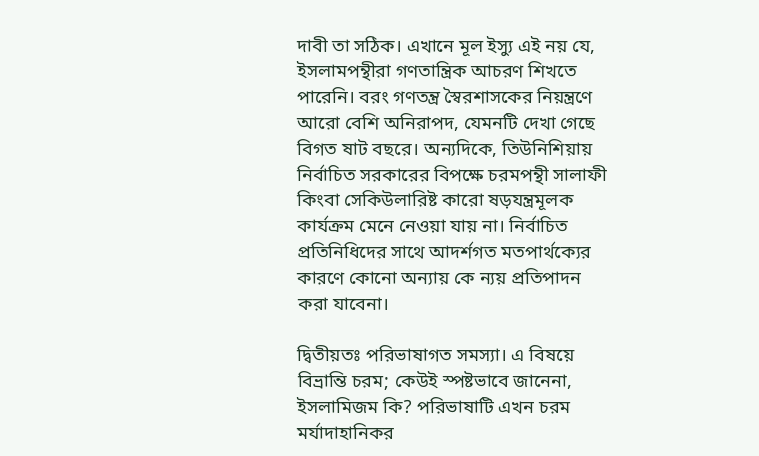দাবী তা সঠিক। এখানে মূল ইস্যু এই নয় যে, ইসলামপন্থীরা গণতান্ত্রিক আচরণ শিখতে পারেনি। বরং গণতন্ত্র স্বৈরশাসকের নিয়ন্ত্রণে আরো বেশি অনিরাপদ, যেমনটি দেখা গেছে বিগত ষাট বছরে। অন্যদিকে, তিউনিশিয়ায় নির্বাচিত সরকারের বিপক্ষে চরমপন্থী সালাফী কিংবা সেকিউলারিষ্ট কারো ষড়যন্ত্রমূলক কার্যক্রম মেনে নেওয়া যায় না। নির্বাচিত প্রতিনিধিদের সাথে আদর্শগত মতপার্থক্যের কারণে কোনো অন্যায় কে ন্যয় প্রতিপাদন করা যাবেনা।

দ্বিতীয়তঃ পরিভাষাগত সমস্যা। এ বিষয়ে বিভ্রান্তি চরম; কেউই স্পষ্টভাবে জানেনা, ইসলামিজম কি? পরিভাষাটি এখন চরম মর্যাদাহানিকর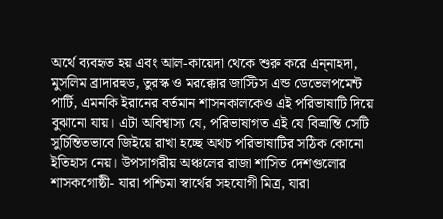অর্থে ব্যবহৃত হয় এবং আল-কায়েদা থেকে শুরু করে এন্‌নাহদা, মুসলিম ব্রাদারহুড, তুরস্ক ও মরক্কোর জাস্টিস এন্ড ডেভেলপমেন্ট পার্টি, এমনকি ইরানের বর্তমান শাসনকালকেও এই পরিভাষাটি দিয়ে বুঝানো যায়। এটা অবিশ্বাস্য যে, পরিভাষাগত এই যে বিভ্রান্তি সেটি সুচিন্তিতভাবে জিইয়ে রাখা হচ্ছে অথচ পরিভাষাটির সঠিক কোনো ইতিহাস নেয়। উপসাগরীয় অঞ্চলের রাজা শাসিত দেশগুলোর শাসকগোষ্ঠী- যারা পশ্চিমা স্বার্থের সহযোগী মিত্র, যারা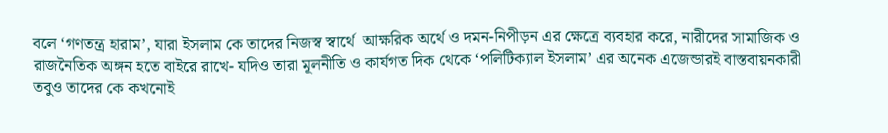বলে ‘গণতন্ত্র হারাম’, যারা ইসলাম কে তাদের নিজস্ব স্বার্থে  আক্ষরিক অর্থে ও দমন-নিপীড়ন এর ক্ষেত্রে ব্যবহার করে, নারীদের সামাজিক ও রাজনৈতিক অঙ্গন হতে বাইরে রাখে- যদিও তারা মূলনীতি ও কার্যগত দিক থেকে ‘পলিটিক্যাল ইসলাম’ এর অনেক এজেন্ডারই বাস্তবায়নকারী তবুও তাদের কে কখনোই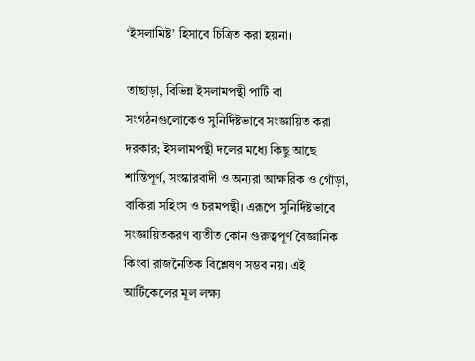‘ইসলামিষ্ট’ হিসাবে চিত্রিত করা হয়না।

তাছাড়া, বিভিন্ন ইসলামপন্থী পার্টি বা সংগঠনগুলোকেও সুনির্দিষ্টভাবে সংজ্ঞায়িত করা দরকার; ইসলামপন্থী দলের মধ্যে কিছু আছে শান্তিপূর্ণ, সংস্কারবাদী ও অন্যরা আক্ষরিক ও গোঁড়া, বাকিরা সহিংস ও চরমপন্থী। এরূপে সুনির্দিষ্টভাবে সংজ্ঞায়িতকরণ ব্যতীত কোন গুরুত্বপূর্ণ বৈজ্ঞানিক কিংবা রাজনৈতিক বিশ্লেষণ সম্ভব নয়। এই আর্টিকেলের মূল লক্ষ্য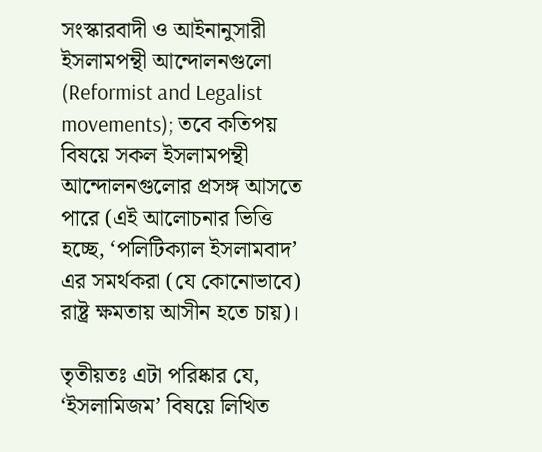সংস্কারবাদী ও আইনানুসারী ইসলামপন্থী আন্দোলনগুলো (Reformist and Legalist movements); তবে কতিপয় বিষয়ে সকল ইসলামপন্থী আন্দোলনগুলোর প্রসঙ্গ আসতে পারে (এই আলোচনার ভিত্তি হচ্ছে, ‘পলিটিক্যাল ইসলামবাদ’ এর সমর্থকরা (যে কোনোভাবে) রাষ্ট্র ক্ষমতায় আসীন হতে চায়)।

তৃতীয়তঃ এটা পরিষ্কার যে, ‘ইসলামিজম’ বিষয়ে লিখিত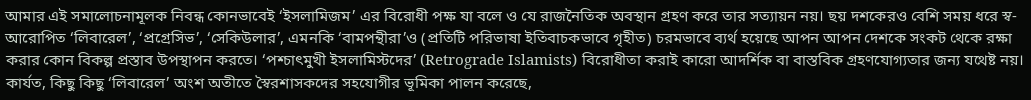আমার এই সমালোচনামূলক নিবন্ধ কোনভাবেই ‘ইসলামিজম’ এর বিরোধী পক্ষ যা বলে ও যে রাজনৈতিক অবস্থান গ্রহণ করে তার সত্যায়ন নয়। ছয় দশকেরও বেশি সময় ধরে স্ব-আরোপিত ‘লিবারেল’, ‘প্রগ্রেসিভ’, ‘সেকিউলার’, এমনকি ‘বামপন্থীরা’ও (প্রতিটি পরিভাষা ইতিবাচকভাবে গৃহীত) চরমভাবে ব্যর্থ হয়েছে আপন আপন দেশকে সংকট থেকে রক্ষা করার কোন বিকল্প প্রস্তাব উপস্থাপন করতে। ‘পশ্চাৎমুখী ইসলামিস্টদের’ (Retrograde Islamists) বিরোধীতা করাই কারো আদর্শিক বা বাস্তবিক গ্রহণযোগ্যতার জন্য যথেষ্ট নয়। কার্যত, কিছু কিছু ‘লিবারেল’ অংশ অতীতে স্বৈরশাসকদের সহযোগীর ভূমিকা পালন করেছে,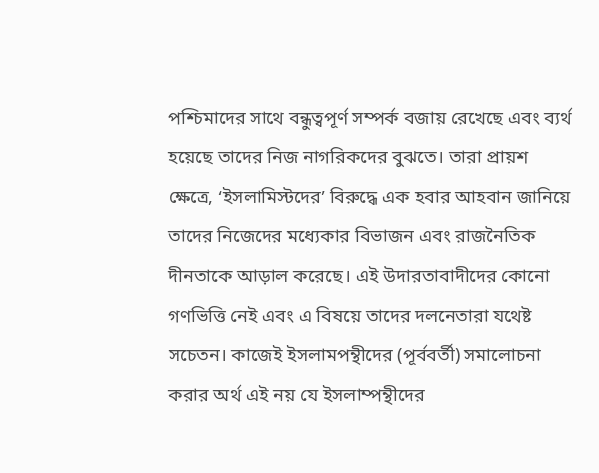পশ্চিমাদের সাথে বন্ধুত্বপূর্ণ সম্পর্ক বজায় রেখেছে এবং ব্যর্থ হয়েছে তাদের নিজ নাগরিকদের বুঝতে। তারা প্রায়শ ক্ষেত্রে, ‘ইসলামিস্টদের’ বিরুদ্ধে এক হবার আহবান জানিয়ে তাদের নিজেদের মধ্যেকার বিভাজন এবং রাজনৈতিক দীনতাকে আড়াল করেছে। এই উদারতাবাদীদের কোনো গণভিত্তি নেই এবং এ বিষয়ে তাদের দলনেতারা যথেষ্ট সচেতন। কাজেই ইসলামপন্থীদের (পূর্ববর্তী) সমালোচনা করার অর্থ এই নয় যে ইসলাম্পন্থীদের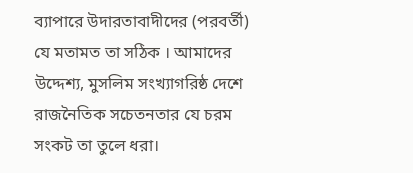ব্যাপারে উদারতাবাদীদের (পরবর্তী) যে মতামত তা সঠিক । আমাদের উদ্দেশ্য, মুসলিম সংখ্যাগরিষ্ঠ দেশে রাজনৈতিক সচেতনতার যে চরম সংকট তা তুলে ধরা।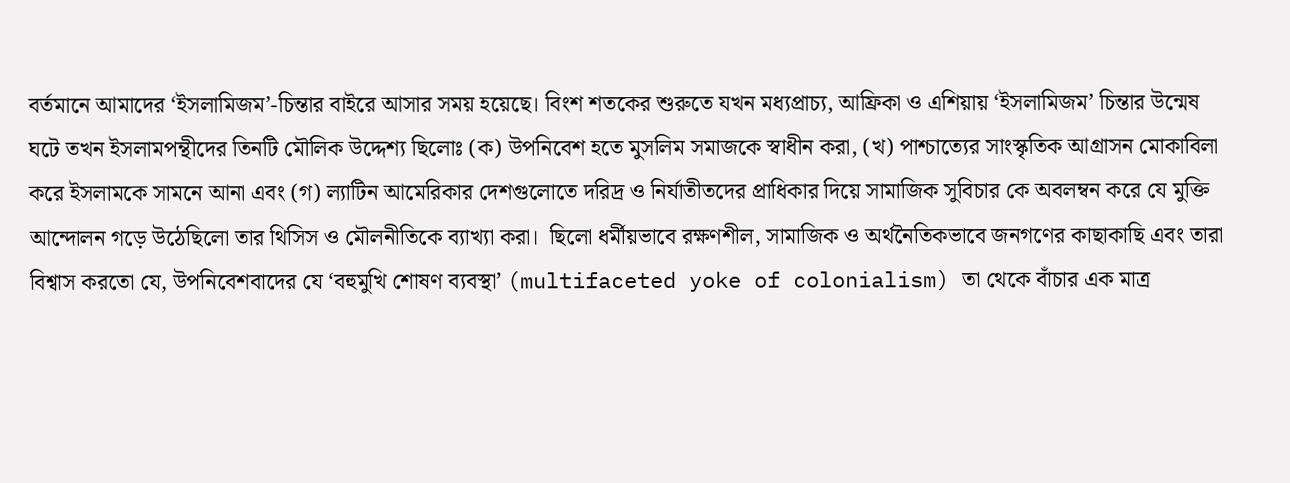বর্তমানে আমাদের ‘ইসলামিজম’-চিন্তার বাইরে আসার সময় হয়েছে। বিংশ শতকের শুরুতে যখন মধ্যপ্রাচ্য, আফ্রিকা ও এশিয়ায় ‘ইসলামিজম’ চিন্তার উন্মেষ ঘটে তখন ইসলামপন্থীদের তিনটি মৌলিক উদ্দেশ্য ছিলোঃ (ক) উপনিবেশ হতে মুসলিম সমাজকে স্বাধীন করা, (খ) পাশ্চাত্যের সাংস্কৃতিক আগ্রাসন মোকাবিলা করে ইসলামকে সামনে আনা এবং (গ) ল্যাটিন আমেরিকার দেশগুলোতে দরিদ্র ও নির্যাতীতদের প্রাধিকার দিয়ে সামাজিক সুবিচার কে অবলম্বন করে যে মুক্তি আন্দোলন গড়ে উঠেছিলো তার থিসিস ও মৌলনীতিকে ব্যাখ্যা করা।  ছিলো ধর্মীয়ভাবে রক্ষণশীল, সামাজিক ও অর্থনৈতিকভাবে জনগণের কাছাকাছি এবং তারা বিশ্বাস করতো যে, উপনিবেশবাদের যে ‘বহুমুখি শোষণ ব্যবস্থা’ (multifaceted yoke of colonialism) তা থেকে বাঁচার এক মাত্র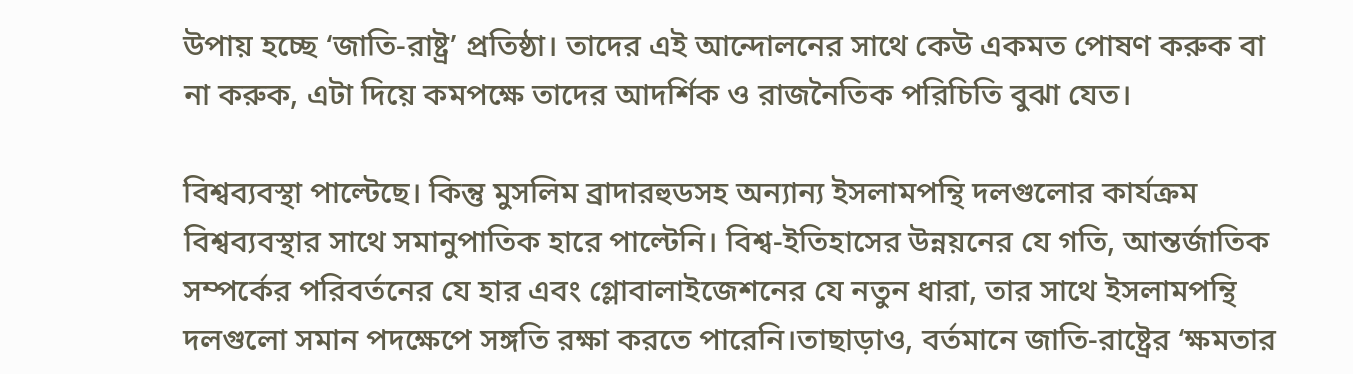উপায় হচ্ছে ‘জাতি-রাষ্ট্র’ প্রতিষ্ঠা। তাদের এই আন্দোলনের সাথে কেউ একমত পোষণ করুক বা না করুক, এটা দিয়ে কমপক্ষে তাদের আদর্শিক ও রাজনৈতিক পরিচিতি বুঝা যেত।

বিশ্বব্যবস্থা পাল্টেছে। কিন্তু মুসলিম ব্রাদারহুডসহ অন্যান্য ইসলামপন্থি দলগুলোর কার্যক্রম বিশ্বব্যবস্থার সাথে সমানুপাতিক হারে পাল্টেনি। বিশ্ব-ইতিহাসের উন্নয়নের যে গতি, আন্তর্জাতিক সম্পর্কের পরিবর্তনের যে হার এবং গ্লোবালাইজেশনের যে নতুন ধারা, তার সাথে ইসলামপন্থি দলগুলো সমান পদক্ষেপে সঙ্গতি রক্ষা করতে পারেনি।তাছাড়াও, বর্তমানে জাতি-রাষ্ট্রের ‘ক্ষমতার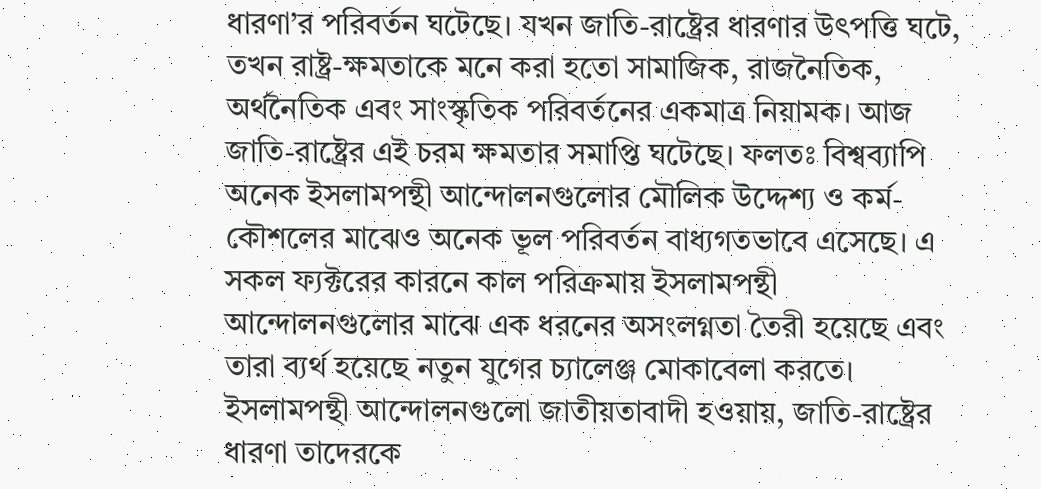ধারণা’র পরিবর্তন ঘটেছে। যখন জাতি-রাষ্ট্রের ধারণার উৎপত্তি ঘটে, তখন রাষ্ট্র-ক্ষমতাকে মনে করা হতো সামাজিক, রাজনৈতিক, অর্থনৈতিক এবং সাংস্কৃতিক পরিবর্তনের একমাত্র নিয়ামক। আজ জাতি-রাষ্ট্রের এই চরম ক্ষমতার সমাপ্তি ঘটেছে। ফলতঃ বিশ্বব্যাপি অনেক ইসলামপন্থী আন্দোলনগুলোর মৌলিক উদ্দেশ্য ও কর্ম-কৌশলের মাঝেও অনেক ভূল পরিবর্তন বাধ্যগতভাবে এসেছে। এ সকল ফ্যক্টরের কারনে কাল পরিক্রমায় ইসলামপন্থী আন্দোলনগুলোর মাঝে এক ধরনের অসংলগ্নতা তৈরী হয়েছে এবং তারা ব্যর্থ হয়েছে নতুন যুগের চ্যালেঞ্জ মোকাবেলা করতে। ইসলামপন্থী আন্দোলনগুলো জাতীয়তাবাদী হওয়ায়, জাতি-রাষ্ট্রের ধারণা তাদেরকে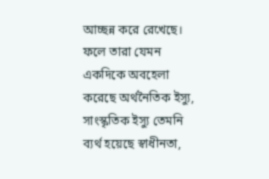আচ্ছন্ন করে রেখেছে। ফলে তারা যেমন একদিকে অবহেলা করেছে অর্থনৈতিক ইস্যু, সাংস্কৃতিক ইস্যু তেমনি ব্যর্থ হয়েছে স্বাধীনতা,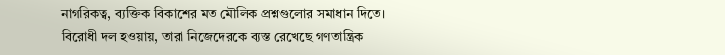নাগরিকত্ব, ব্যক্তিক বিকাশের মত মৌলিক প্রশ্নগুলোর সমাধান দিতে। বিরোধী দল হওয়ায়, তারা নিজেদেরকে ব্যস্ত রেখেছে গণতান্ত্রিক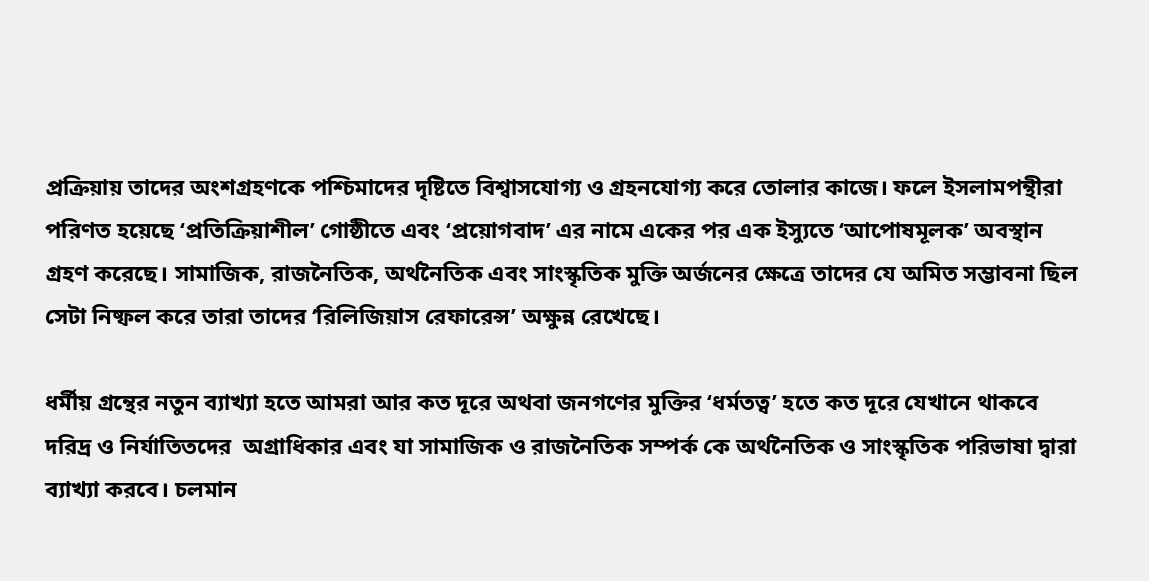প্রক্রিয়ায় তাদের অংশগ্রহণকে পশ্চিমাদের দৃষ্টিতে বিশ্বাসযোগ্য ও গ্রহনযোগ্য করে তোলার কাজে। ফলে ইসলামপন্থীরা পরিণত হয়েছে ‘প্রতিক্রিয়াশীল’ গোষ্ঠীতে এবং ‘প্রয়োগবাদ’ এর নামে একের পর এক ইস্যুতে ‘আপোষমূলক’ অবস্থান গ্রহণ করেছে। সামাজিক, রাজনৈতিক, অর্থনৈতিক এবং সাংস্কৃতিক মুক্তি অর্জনের ক্ষেত্রে তাদের যে অমিত সম্ভাবনা ছিল সেটা নিষ্ফল করে তারা তাদের ‘রিলিজিয়াস রেফারেন্স’ অক্ষুন্ন রেখেছে।

ধর্মীয় গ্রন্থের নতুন ব্যাখ্যা হতে আমরা আর কত দূরে অথবা জনগণের মুক্তির ‘ধর্মতত্ব’ হতে কত দূরে যেখানে থাকবে দরিদ্র ও নির্যাতিতদের  অগ্রাধিকার এবং যা সামাজিক ও রাজনৈতিক সম্পর্ক কে অর্থনৈতিক ও সাংস্কৃতিক পরিভাষা দ্বারা ব্যাখ্যা করবে। চলমান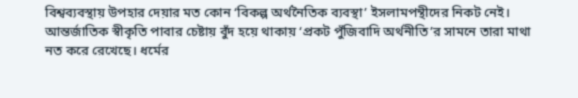বিশ্বব্যবস্থায় উপহার দেয়ার মত কোন ‘বিকল্প অর্থনৈতিক ব্যবস্থা’ ইসলামপন্থীদের নিকট নেই। আন্তর্জাতিক স্বীকৃতি পাবার চেষ্টায় বুঁদ হয়ে থাকায় ‘প্রকট পুঁজিবাদি অর্থনীতি’র সামনে তারা মাথা নত করে রেখেছে। ধর্মের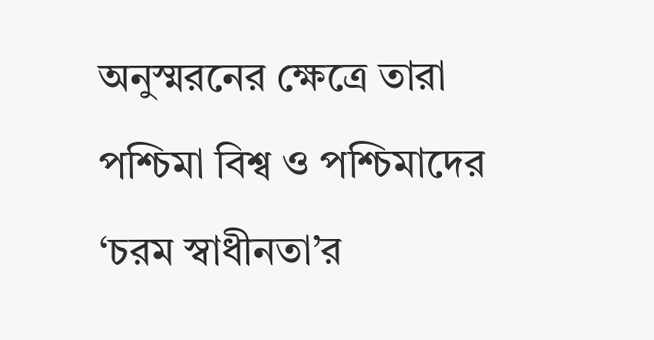অনুস্মরনের ক্ষেত্রে তারা পশ্চিমা বিশ্ব ও পশ্চিমাদের ‘চরম স্বাধীনতা’র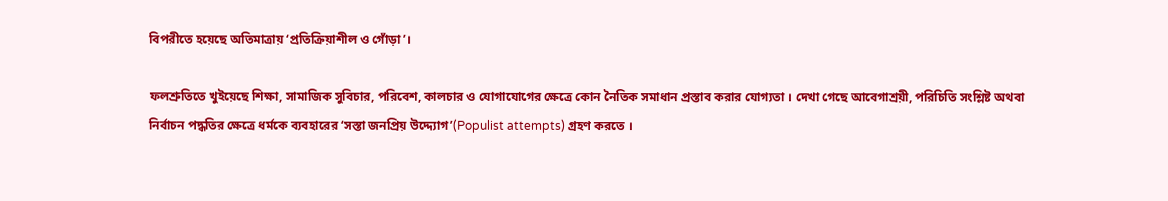বিপরীতে হয়েছে অতিমাত্রায় ‘প্রতিক্রিয়াশীল ও গোঁড়া’।

ফলশ্রুতিতে খুইয়েছে শিক্ষা, সামাজিক সুবিচার, পরিবেশ, কালচার ও যোগাযোগের ক্ষেত্রে কোন নৈতিক সমাধান প্রস্তাব করার যোগ্যতা । দেখা গেছে আবেগাশ্রয়ী, পরিচিতি সংশ্লিষ্ট অথবা নির্বাচন পদ্ধতির ক্ষেত্রে ধর্মকে ব্যবহারের ‘সস্তা জনপ্রিয় উদ্দ্যোগ’(Populist attempts) গ্রহণ করতে ।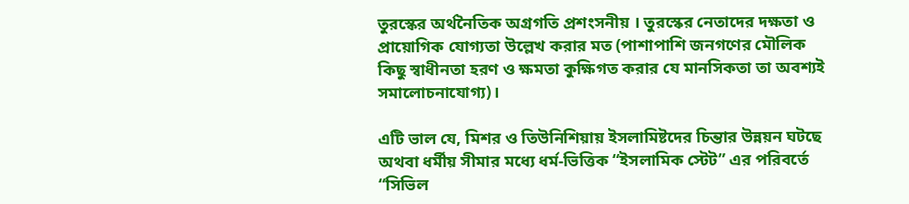তুরস্কের অর্থনৈতিক অগ্রগতি প্রশংসনীয় । তুরস্কের নেতাদের দক্ষতা ও প্রায়োগিক যোগ্যতা উল্লেখ করার মত (পাশাপাশি জনগণের মৌলিক কিছু স্বাধীনতা হরণ ও ক্ষমতা কুক্ষিগত করার যে মানসিকতা তা অবশ্যই সমালোচনাযোগ্য)।

এটি ভাল যে, মিশর ও তিউনিশিয়ায় ইসলামিষ্টদের চিন্তার উন্নয়ন ঘটছে অথবা ধর্মীয় সীমার মধ্যে ধর্ম-ভিত্তিক “ইসলামিক স্টেট” এর পরিবর্তে “সিভিল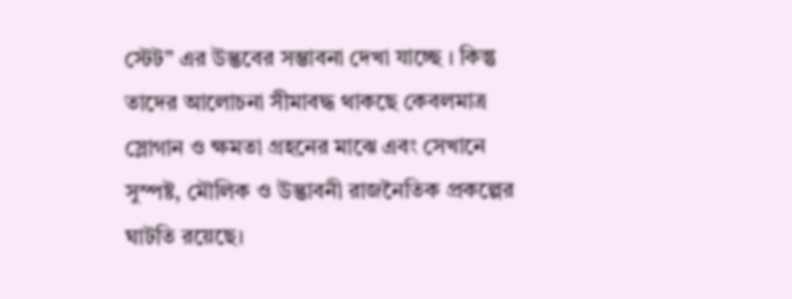স্টেট” এর উদ্ভবের সম্ভাবনা দেখা যাচ্ছে । কিন্তু তাদের আলোচনা সীমাবদ্ধ থাকছে কেবলমাত্র স্লোগান ও ক্ষমতা গ্রহনের মাঝে এবং সেখানে সুস্পষ্ট, মৌলিক ও উদ্ভাবনী রাজনৈতিক প্রকল্পের ঘাটতি রয়েছে।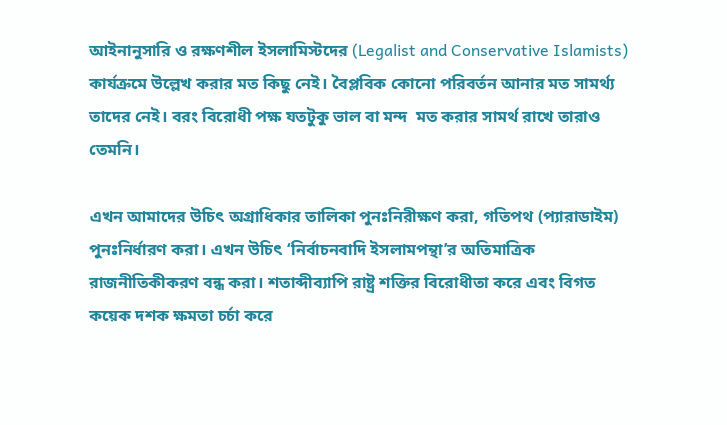আইনানুসারি ও রক্ষণশীল ইসলামিস্টদের (Legalist and Conservative Islamists) কার্যক্রমে উল্লেখ করার মত কিছু নেই। বৈপ্লবিক কোনো পরিবর্তন আনার মত সামর্থ্য তাদের নেই। বরং বিরোধী পক্ষ যতটুকু ভাল বা মন্দ  মত করার সামর্থ রাখে তারাও তেমনি।

এখন আমাদের উচিৎ অগ্রাধিকার তালিকা পুনঃনিরীক্ষণ করা, গতিপথ (প্যারাডাইম) পুনঃনির্ধারণ করা। এখন উচিৎ ‘নির্বাচনবাদি ইসলামপন্থা’র অতিমাত্রিক রাজনীতিকীকরণ বন্ধ করা। শতাব্দীব্যাপি রাষ্ট্র শক্তির বিরোধীতা করে এবং বিগত কয়েক দশক ক্ষমতা চর্চা করে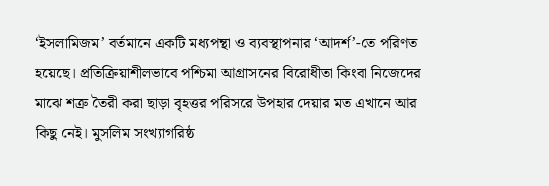‘ইসলামিজম’ বর্তমানে একটি মধ্যপন্থা ও ব্যবস্থাপনার ‘আদর্শ’-তে পরিণত হয়েছে। প্রতিক্রিয়াশীলভাবে পশ্চিমা আগ্রাসনের বিরোধীতা কিংবা নিজেদের মাঝে শত্রু তৈরী করা ছাড়া বৃহত্তর পরিসরে উপহার দেয়ার মত এখানে আর কিছু নেই। মুসলিম সংখ্যাগরিষ্ঠ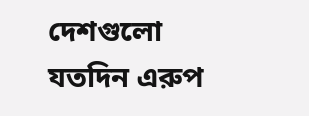দেশগুলো যতদিন এরুপ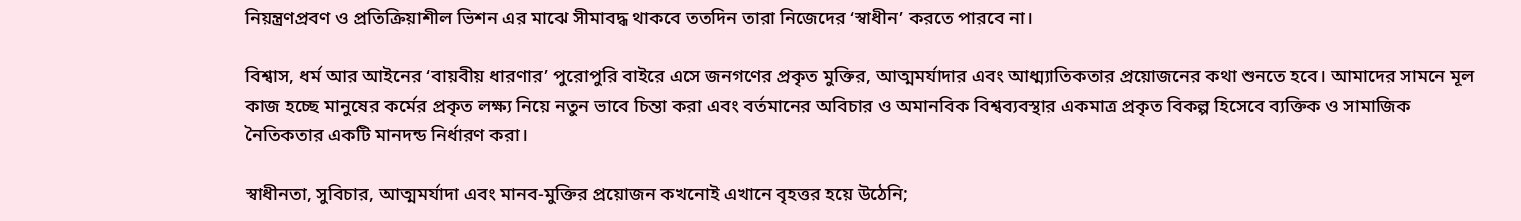নিয়ন্ত্রণপ্রবণ ও প্রতিক্রিয়াশীল ভিশন এর মাঝে সীমাবদ্ধ থাকবে ততদিন তারা নিজেদের ‘স্বাধীন’ করতে পারবে না।

বিশ্বাস, ধর্ম আর আইনের ‘বায়বীয় ধারণার’ পুরোপুরি বাইরে এসে জনগণের প্রকৃত মুক্তির, আত্মমর্যাদার এবং আধ্ম্যাতিকতার প্রয়োজনের কথা শুনতে হবে। আমাদের সামনে মূল কাজ হচ্ছে মানুষের কর্মের প্রকৃত লক্ষ্য নিয়ে নতুন ভাবে চিন্তা করা এবং বর্তমানের অবিচার ও অমানবিক বিশ্বব্যবস্থার একমাত্র প্রকৃত বিকল্প হিসেবে ব্যক্তিক ও সামাজিক নৈতিকতার একটি মানদন্ড নির্ধারণ করা।

স্বাধীনতা, সুবিচার, আত্মমর্যাদা এবং মানব-মুক্তির প্রয়োজন কখনোই এখানে বৃহত্তর হয়ে উঠেনি;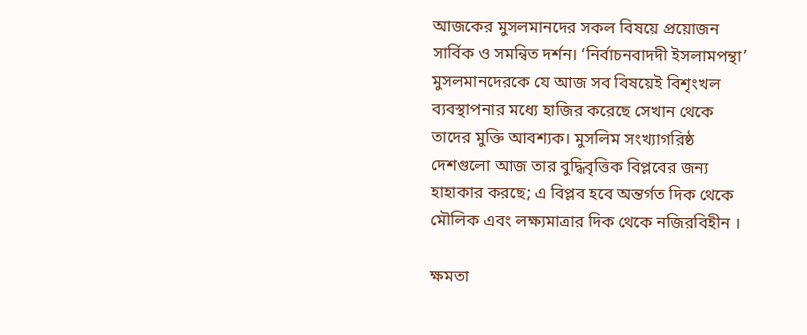আজকের মুসলমানদের সকল বিষয়ে প্রয়োজন সার্বিক ও সমন্বিত দর্শন। ‘নির্বাচনবাদদী ইসলামপন্থা’ মুসলমানদেরকে যে আজ সব বিষয়েই বিশৃংখল ব্যবস্থাপনার মধ্যে হাজির করেছে সেখান থেকে তাদের মুক্তি আবশ্যক। মুসলিম সংখ্যাগরিষ্ঠ দেশগুলো আজ তার বুদ্ধিবৃত্তিক বিপ্লবের জন্য হাহাকার করছে; এ বিপ্লব হবে অন্তর্গত দিক থেকে মৌলিক এবং লক্ষ্যমাত্রার দিক থেকে নজিরবিহীন ।

ক্ষমতা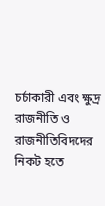চর্চাকারী এবং ক্ষুদ্র রাজনীতি ও রাজনীতিবিদদের নিকট হতে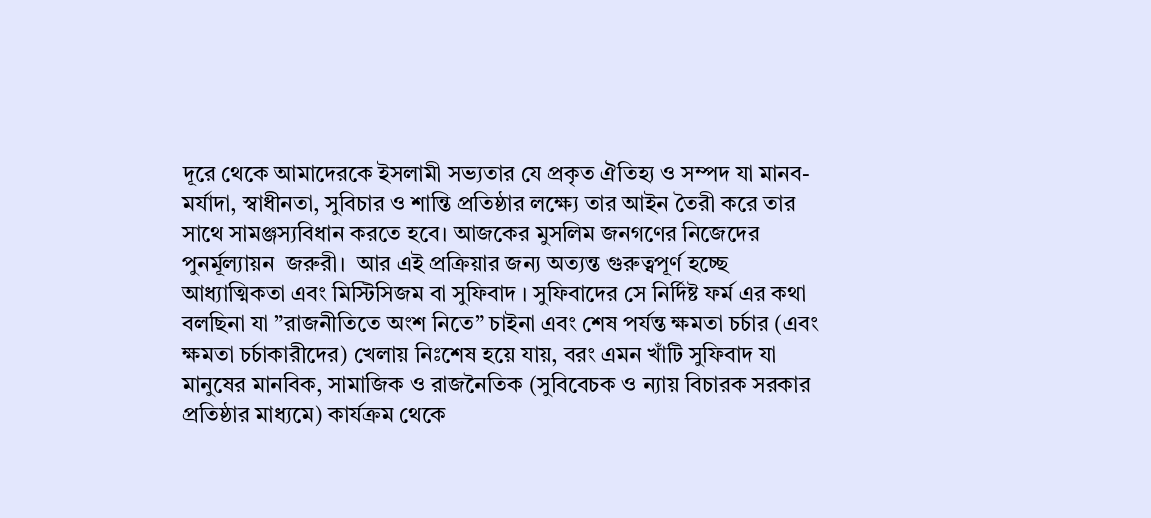দূরে থেকে আমাদেরকে ইসলামী সভ্যতার যে প্রকৃত ঐতিহ্য ও সম্পদ যা মানব-মর্যাদা, স্বাধীনতা, সুবিচার ও শান্তি প্রতিষ্ঠার লক্ষ্যে তার আইন তৈরী করে তার সাথে সামঞ্জস্যবিধান করতে হবে। আজকের মুসলিম জনগণের নিজেদের পুনর্মূল্যায়ন  জরুরী।  আর এই প্রক্রিয়ার জন্য অত্যন্ত গুরুত্বপূর্ণ হচ্ছে আধ্যাত্মিকতা এবং মিস্টিসিজম বা সুফিবাদ । সুফিবাদের সে নির্দিষ্ট ফর্ম এর কথা বলছিনা যা ”রাজনীতিতে অংশ নিতে” চাইনা এবং শেষ পর্যন্ত ক্ষমতা চর্চার (এবং ক্ষমতা চর্চাকারীদের) খেলায় নিঃশেষ হয়ে যায়, বরং এমন খাঁটি সুফিবাদ যা মানুষের মানবিক, সামাজিক ও রাজনৈতিক (সুবিবেচক ও ন্যায় বিচারক সরকার প্রতিষ্ঠার মাধ্যমে) কার্যক্রম থেকে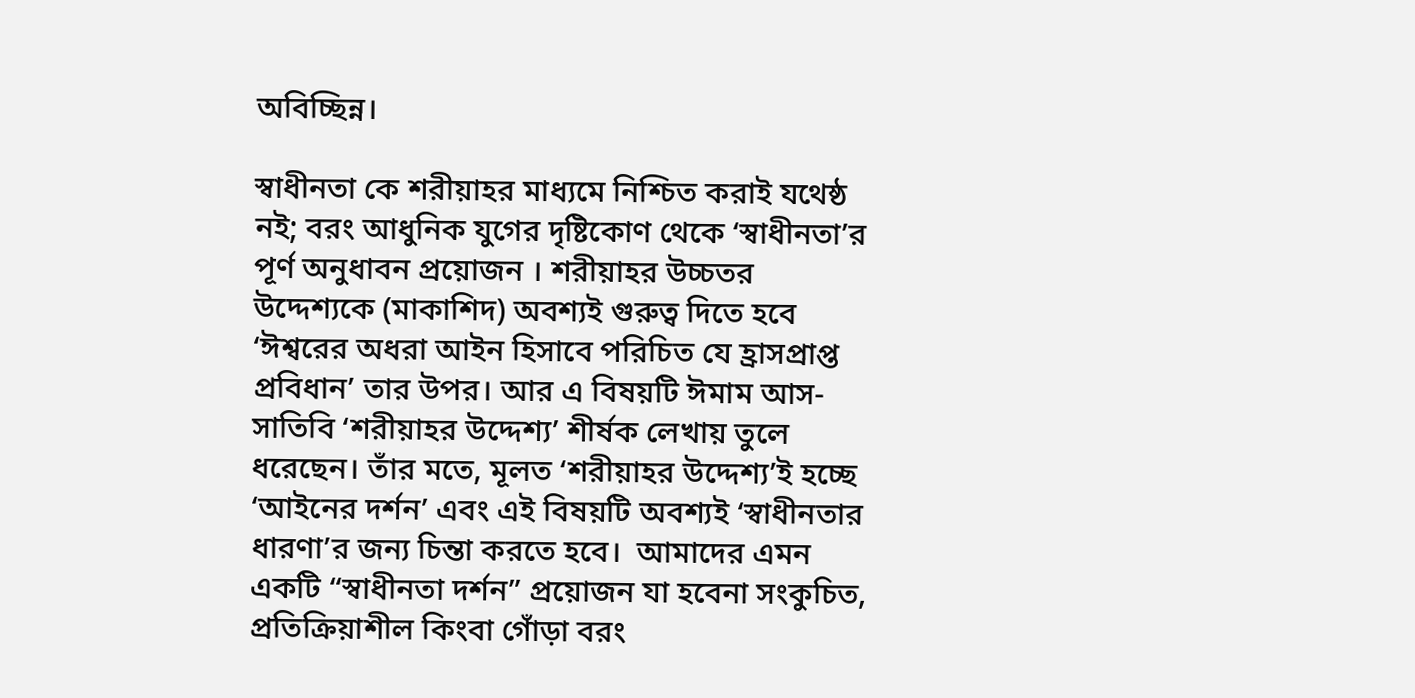অবিচ্ছিন্ন।

স্বাধীনতা কে শরীয়াহর মাধ্যমে নিশ্চিত করাই যথেষ্ঠ নই; বরং আধুনিক যুগের দৃষ্টিকোণ থেকে ‘স্বাধীনতা’র পূর্ণ অনুধাবন প্রয়োজন । শরীয়াহর উচ্চতর উদ্দেশ্যকে (মাকাশিদ) অবশ্যই গুরুত্ব দিতে হবে ‘ঈশ্বরের অধরা আইন হিসাবে পরিচিত যে হ্রাসপ্রাপ্ত প্রবিধান’ তার উপর। আর এ বিষয়টি ঈমাম আস-সাতিবি ‘শরীয়াহর উদ্দেশ্য’ শীর্ষক লেখায় তুলে ধরেছেন। তাঁর মতে, মূলত ‘শরীয়াহর উদ্দেশ্য’ই হচ্ছে ‘আইনের দর্শন’ এবং এই বিষয়টি অবশ্যই ‘স্বাধীনতার ধারণা’র জন্য চিন্তা করতে হবে।  আমাদের এমন একটি “স্বাধীনতা দর্শন” প্রয়োজন যা হবেনা সংকুচিত, প্রতিক্রিয়াশীল কিংবা গোঁড়া বরং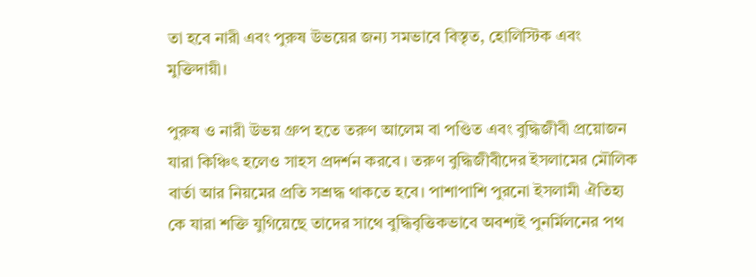তা হবে নারী এবং পুরুষ উভয়ের জন্য সমভাবে বিস্তৃত, হোলিস্টিক এবং মুক্তিদায়ী।

পুরুষ ও নারী উভয় গ্রুপ হতে তরুণ আলেম বা পণ্ডিত এবং বুদ্ধিজীবী প্রয়োজন যারা কিঞ্চিৎ হলেও সাহস প্রদর্শন করবে । তরুণ বুদ্ধিজীবীদের ইসলামের মৌলিক বার্তা আর নিয়মের প্রতি সশ্রদ্ধ থাকতে হবে। পাশাপাশি পুরনো ইসলামী ঐতিহ্য কে যারা শক্তি যুগিয়েছে তাদের সাথে বুদ্ধিবৃত্তিকভাবে অবশ্যই পুনর্মিলনের পথ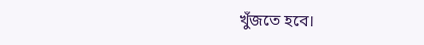খুঁজতে হবে।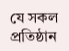যে সকল প্রতিষ্ঠান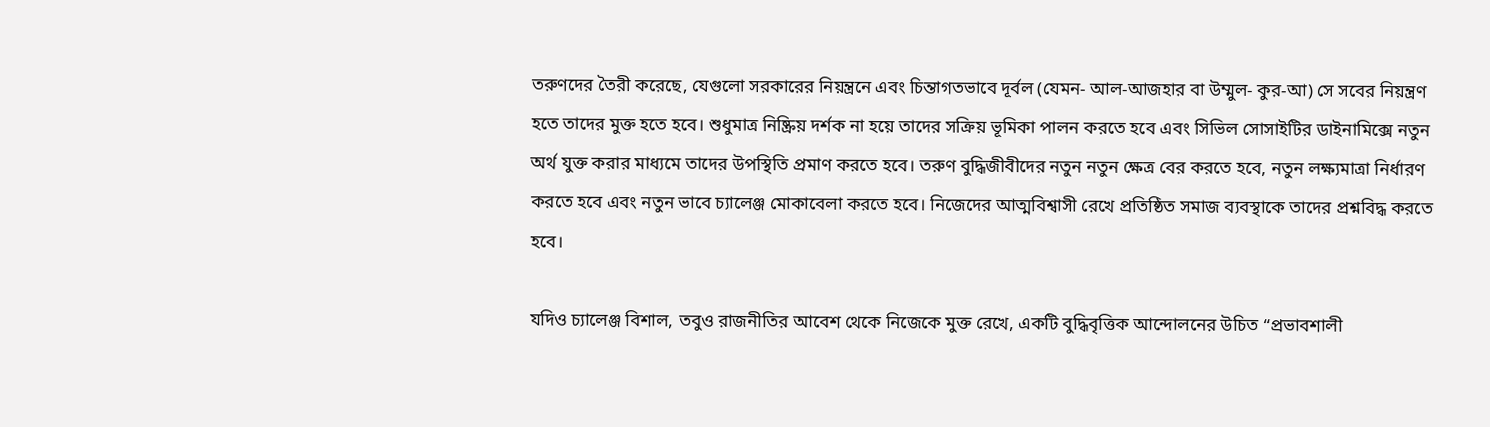তরুণদের তৈরী করেছে, যেগুলো সরকারের নিয়ন্ত্রনে এবং চিন্তাগতভাবে দূর্বল (যেমন- আল-আজহার বা উম্মুল- কুর-আ) সে সবের নিয়ন্ত্রণ হতে তাদের মুক্ত হতে হবে। শুধুমাত্র নিষ্ক্রিয় দর্শক না হয়ে তাদের সক্রিয় ভূমিকা পালন করতে হবে এবং সিভিল সোসাইটির ডাইনামিক্সে নতুন অর্থ যুক্ত করার মাধ্যমে তাদের উপস্থিতি প্রমাণ করতে হবে। তরুণ বুদ্ধিজীবীদের নতুন নতুন ক্ষেত্র বের করতে হবে, নতুন লক্ষ্যমাত্রা নির্ধারণ করতে হবে এবং নতুন ভাবে চ্যালেঞ্জ মোকাবেলা করতে হবে। নিজেদের আত্মবিশ্বাসী রেখে প্রতিষ্ঠিত সমাজ ব্যবস্থাকে তাদের প্রশ্নবিদ্ধ করতে হবে।

যদিও চ্যালেঞ্জ বিশাল, তবুও রাজনীতির আবেশ থেকে নিজেকে মুক্ত রেখে, একটি বুদ্ধিবৃত্তিক আন্দোলনের উচিত “প্রভাবশালী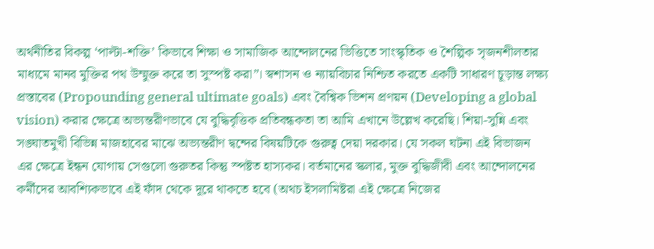অর্থনীতির বিকল্প ‘পাল্টা-শক্তি’ কিভাবে শিক্ষা ও সামাজিক আন্দোলনের ভিত্তিতে সাংস্কৃতিক ও শৈল্পিক সৃজনশীলতার মাধ্যমে মানব মুক্তির পথ উম্মুক্ত করে তা সুস্পষ্ট করা”। স্বশাসন ও ন্যায়বিচার নিশ্চিত করতে একটি সাধারণ চূড়ান্ত লক্ষ্য প্রস্তাবের (Propounding general ultimate goals) এবং বৈশ্বিক ভিশন প্রণয়ন (Developing a global vision) করার ক্ষেত্রে অভ্যন্তরীণভাবে যে বুদ্ধিবৃত্তিক প্রতিবন্ধকতা তা আমি এখানে উল্লেখ করেছি। শিয়া-সুন্নি এবং সঙ্ঘাতমুখী বিভিন্ন মাজহাবের মাঝে অভ্যন্তরীণ দ্বন্দের বিষয়টিকে গুরুত্ব দেয়া দরকার। যে সকল ঘটনা এই বিভাজন এর ক্ষেত্রে ইন্ধন যোগায় সেগুলো গুরুতর কিন্তু স্পষ্টত হাস্যকর। বর্তমানের স্কলার, মুক্ত বুদ্ধিজীবী এবং আন্দোলনের কর্মীদের আবশ্যিকভাবে এই ফাঁদ থেকে দূরে থাকতে হবে (অথচ ইসলামিষ্টরা এই ক্ষেত্রে নিজের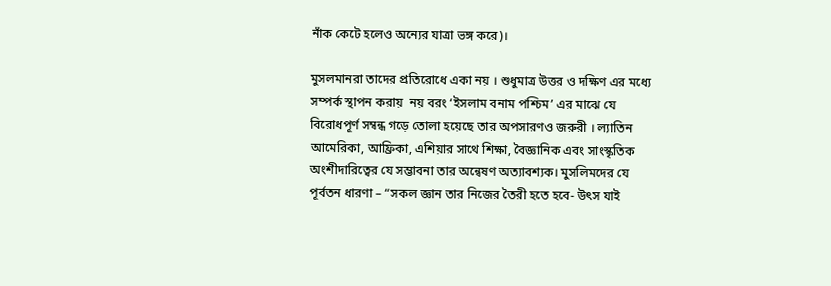নাঁক কেটে হলেও অন্যের যাত্রা ভঙ্গ করে)।

মুসলমানরা তাদের প্রতিরোধে একা নয় । শুধুমাত্র উত্তর ও দক্ষিণ এর মধ্যে সম্পর্ক স্থাপন করায়  নয় বরং ‘ইসলাম বনাম পশ্চিম’ এর মাঝে যে বিরোধপূর্ণ সম্বন্ধ গড়ে তোলা হয়েছে তার অপসারণও জরুরী । ল্যাতিন আমেরিকা, আফ্রিকা, এশিয়ার সাথে শিক্ষা, বৈজ্ঞানিক এবং সাংস্কৃতিক অংশীদারিত্বের যে সম্ভাবনা তার অন্বেষণ অত্যাবশ্যক। মুসলিমদের যে পূর্বতন ধারণা – “সকল জ্ঞান তার নিজের তৈরী হতে হবে- উৎস যাই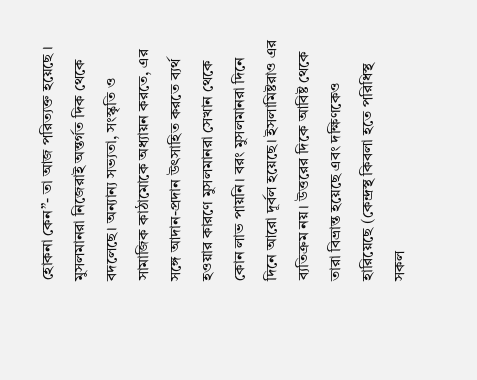হোকনা কেন”- তা আজ পরিত্যক্ত হয়েছে । মুসলমানরা নিজেরাই অন্তর্গত দিক থেকে বদলেছে। অন্যান্য সভ্যতা, সংস্কৃতি ও সামাজিক কাঠামোকে অধ্যায়ন করতে, এর সঙ্গে আদান-প্রদান উৎসাহিত করতে ব্যর্থ হওয়ার কারণে মুসলমানরা সেখান থেকে কোন লাভ পায়নি। বরং মুসলমানরা দিনে দিনে আরো দূর্বল হয়েছে। ইসলামিষ্টরাও এর ব্যতিক্রম নয়। উত্তরের দিকে আবিষ্ট থেকে তারা বিভ্রান্ত হয়েছে এবং দক্ষিণকেও হারিয়েছে (কেন্দ্রস্থ কিবলা হতে পরিধিস্থ সকল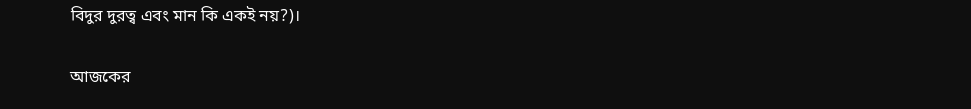বিদুর দুরত্ব এবং মান কি একই নয়?)।

আজকের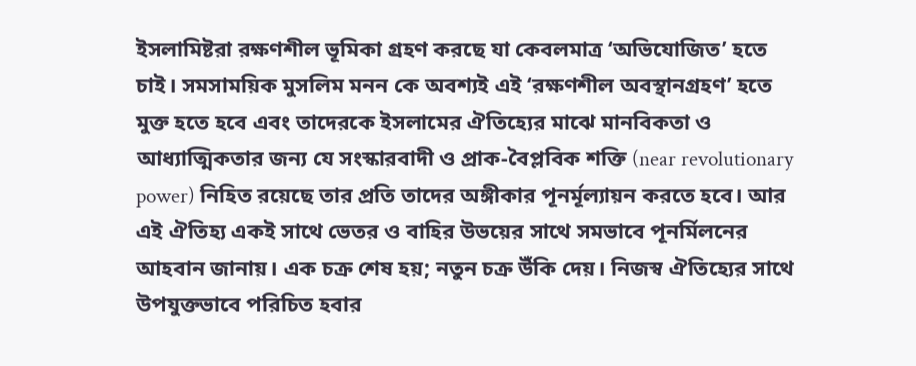ইসলামিষ্টরা রক্ষণশীল ভূমিকা গ্রহণ করছে যা কেবলমাত্র ‘অভিযোজিত’ হতে চাই। সমসাময়িক মুসলিম মনন কে অবশ্যই এই ‘রক্ষণশীল অবস্থানগ্রহণ’ হতে মুক্ত হতে হবে এবং তাদেরকে ইসলামের ঐতিহ্যের মাঝে মানবিকতা ও আধ্যাত্মিকতার জন্য যে সংস্কারবাদী ও প্রাক-বৈপ্লবিক শক্তি (near revolutionary power) নিহিত রয়েছে তার প্রতি তাদের অঙ্গীকার পূনর্মূল্যায়ন করতে হবে। আর এই ঐতিহ্য একই সাথে ভেতর ও বাহির উভয়ের সাথে সমভাবে পূনর্মিলনের আহবান জানায়। এক চক্র শেষ হয়; নতুন চক্র উঁকি দেয়। নিজস্ব ঐতিহ্যের সাথে উপযুক্তভাবে পরিচিত হবার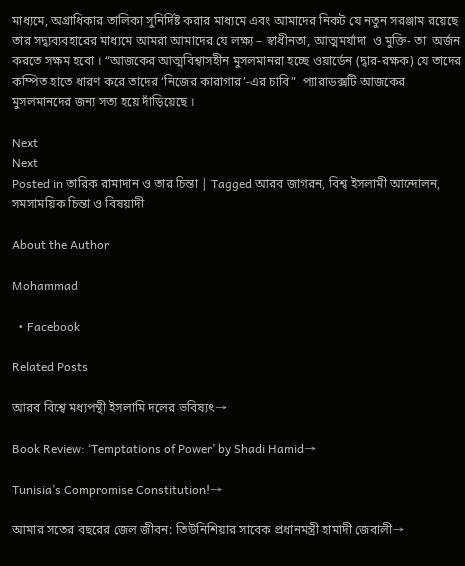মাধ্যমে, অগ্রাধিকার তালিকা সুনির্দিষ্ট করার মাধ্যমে এবং আমাদের নিকট যে নতুন সরঞ্জাম রয়েছে তার সদ্ব্যব্যবহারের মাধ্যমে আমরা আমাদের যে লক্ষ্য – স্বাধীনতা, আত্মমর্যাদা  ও মুক্তি- তা  অর্জন করতে সক্ষম হবো । “আজকের আত্মবিশ্বাসহীন মুসলমানরা হচ্ছে ওয়ার্ডেন (দ্বার-রক্ষক) যে তাদের কম্পিত হাতে ধারণ করে তাদের ‘নিজের কারাগার’-এর চাবি”  প্যারাডক্সটি আজকের মুসলমানদের জন্য সত্য হয়ে দাঁড়িয়েছে ।

Next
Next
Posted in তারিক রামাদান ও তার চিন্তা | Tagged আরব জাগরন, বিশ্ব ইসলামী আন্দোলন, সমসাময়িক চিন্তা ও বিষয়াদী

About the Author

Mohammad

  • Facebook

Related Posts

আরব বিশ্বে মধ্যপন্থী ইসলামি দলের ভবিষ্যৎ→

Book Review: ‘Temptations of Power’ by Shadi Hamid→

Tunisia’s Compromise Constitution!→

আমার সতের বছরের জেল জীবন: তিউনিশিয়ার সাবেক প্রধানমন্ত্রী হামাদী জেবালী→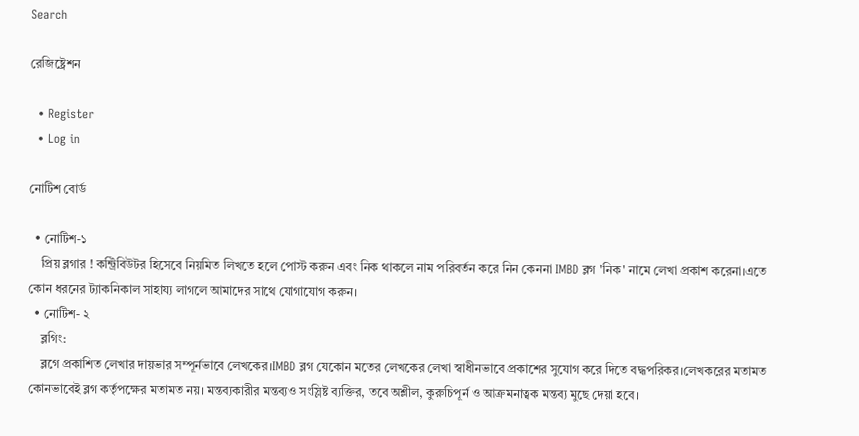Search

রেজিষ্ট্রেশন

  • Register
  • Log in

নোটিশ বোর্ড

  • নোটিশ-১
    প্রিয় ব্লগার ! কন্ট্রিবিউটর হিসেবে নিয়মিত লিখতে হলে পোস্ট করুন এবং নিক থাকলে নাম পরিবর্তন করে নিন কেননা IMBD ব্লগ 'নিক' নামে লেখা প্রকাশ করেনা।এতে কোন ধরনের ট্যাকনিকাল সাহায্য লাগলে আমাদের সাথে যোগাযোগ করুন।
  • নোটিশ- ২
    ব্লগিং:
    ব্লগে প্রকাশিত লেখার দায়ভার সম্পূর্নভাবে লেখকের।IMBD ব্লগ যেকোন মতের লেখকের লেখা স্বাধীনভাবে প্রকাশের সুযোগ করে দিতে বদ্ধপরিকর।লেখকরের মতামত কোনভাবেই ব্লগ কর্তৃপক্ষের মতামত নয়। মন্তব্যকারীর মন্তব্যও সংস্লিষ্ট ব্যক্তির, তবে অশ্লীল, কুরুচিপূর্ন ও আক্রমনাত্বক মন্তব্য মুছে দেয়া হবে।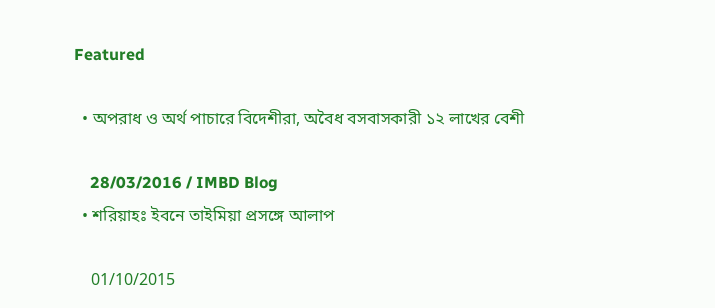Featured

  • অপরাধ ও অর্থ পাচারে বিদেশীরা, অবৈধ বসবাসকারী ১২ লাখের বেশী

    28/03/2016 / IMBD Blog
  • শরিয়াহঃ ইবনে তাইমিয়া প্রসঙ্গে আলাপ

    01/10/2015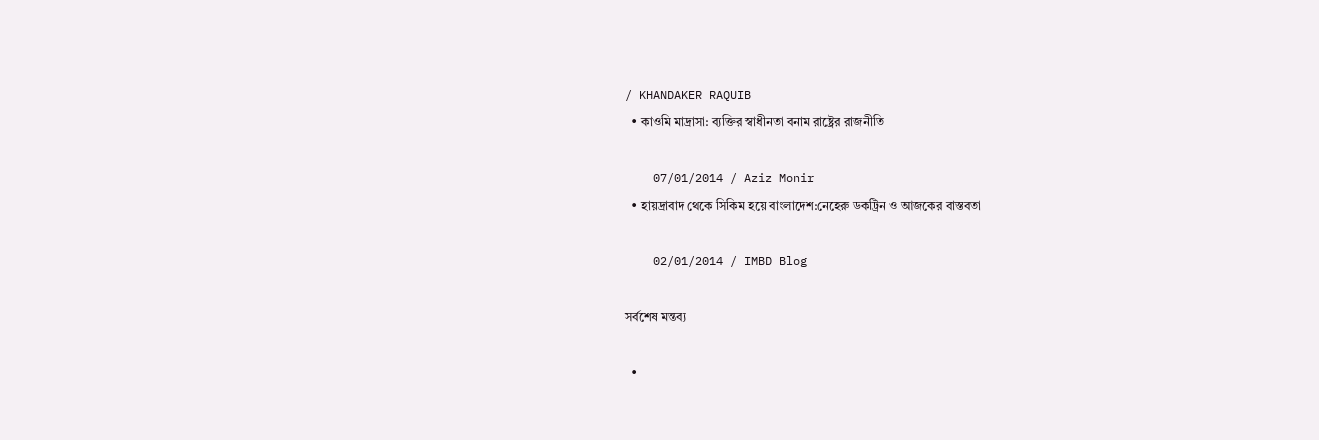/ KHANDAKER RAQUIB
  • কাওমি মাদ্রাসা: ব্যক্তির স্বাধীনতা বনাম রাষ্ট্রের রাজনীতি

    07/01/2014 / Aziz Monir
  • হায়দ্রাবাদ থেকে সিকিম হয়ে বাংলাদেশ:নেহেরু ডকট্রিন ও আজকের বাস্তবতা

    02/01/2014 / IMBD Blog

সর্বশেষ মন্তব্য

  •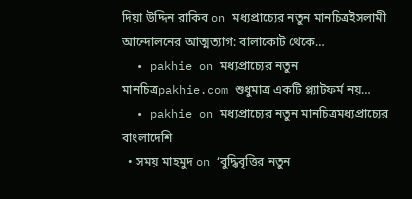দিয়া উদ্দিন রাকিব on মধ্যপ্রাচ্যের নতুন মানচিত্রইসলামী আন্দোলনের আত্মত্যাগ: বালাকোট থেকে…
  • pakhie on মধ্যপ্রাচ্যের নতুন মানচিত্রpakhie.com শুধুমাত্র একটি প্ল্যাটফর্ম নয়…
  • pakhie on মধ্যপ্রাচ্যের নতুন মানচিত্রমধ্যপ্রাচ্যের বাংলাদেশি
  • সময় মাহমুদ on ‘বুদ্ধিবৃত্তির নতুন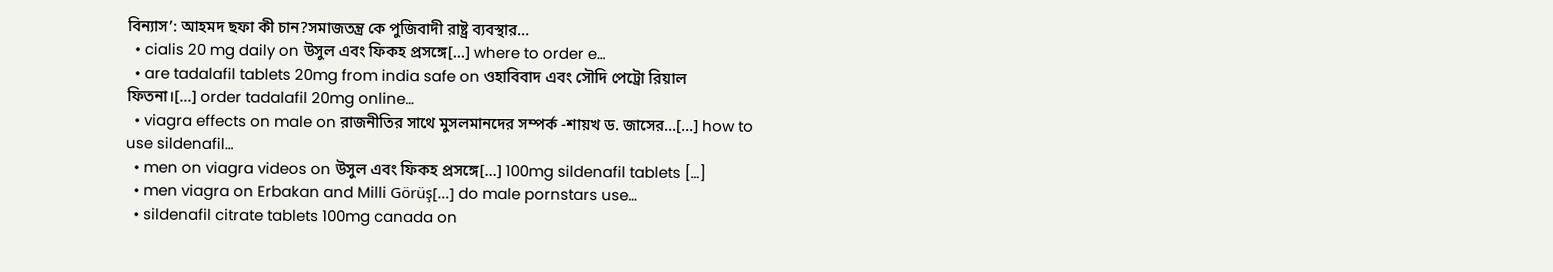বিন্যাস’: আহমদ ছফা কী চান?সমাজতন্ত্র কে পুজিবাদী রাষ্ট্র ব্যবস্থার…
  • cialis 20 mg daily on উসুল এবং ফিকহ প্রসঙ্গে[…] where to order e…
  • are tadalafil tablets 20mg from india safe on ওহাবিবাদ এবং সৌদি পেট্রো রিয়াল ফিতনা।[…] order tadalafil 20mg online…
  • viagra effects on male on রাজনীতির সাথে মুসলমানদের সম্পর্ক -শায়খ ড. জাসের…[…] how to use sildenafil…
  • men on viagra videos on উসুল এবং ফিকহ প্রসঙ্গে[…] 100mg sildenafil tablets […]
  • men viagra on Erbakan and Milli Görüş[…] do male pornstars use…
  • sildenafil citrate tablets 100mg canada on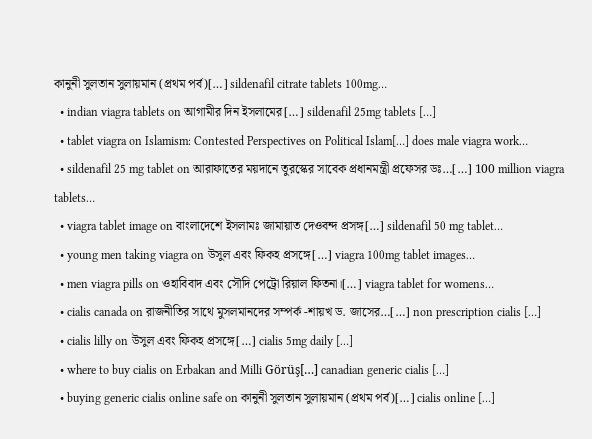কানুনী সুলতান সুলায়মান (প্রথম পর্ব)[…] sildenafil citrate tablets 100mg…
  • indian viagra tablets on আগামীর দিন ইসলামের[…] sildenafil 25mg tablets […]
  • tablet viagra on Islamism: Contested Perspectives on Political Islam[…] does male viagra work…
  • sildenafil 25 mg tablet on আরাফাতের ময়দানে তুরস্কের সাবেক প্রধানমন্ত্রী প্রফেসর ডঃ…[…] 100 million viagra tablets…
  • viagra tablet image on বাংলাদেশে ইসলামঃ জামায়াত দেওবন্দ প্রসঙ্গ[…] sildenafil 50 mg tablet…
  • young men taking viagra on উসুল এবং ফিকহ প্রসঙ্গে[…] viagra 100mg tablet images…
  • men viagra pills on ওহাবিবাদ এবং সৌদি পেট্রো রিয়াল ফিতনা।[…] viagra tablet for womens…
  • cialis canada on রাজনীতির সাথে মুসলমানদের সম্পর্ক -শায়খ ড. জাসের…[…] non prescription cialis […]
  • cialis lilly on উসুল এবং ফিকহ প্রসঙ্গে[…] cialis 5mg daily […]
  • where to buy cialis on Erbakan and Milli Görüş[…] canadian generic cialis […]
  • buying generic cialis online safe on কানুনী সুলতান সুলায়মান (প্রথম পর্ব)[…] cialis online […]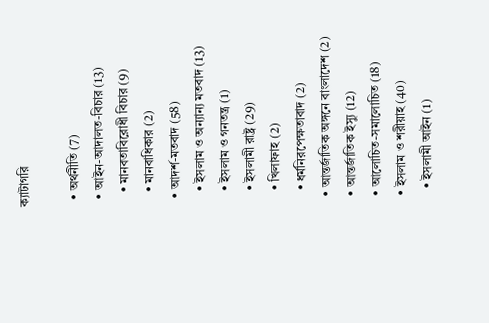ক্যাটাগরি

  • অর্থনীতি (7)
  • আইন-আদালত-বিচার (13)
    • মানবতাবিরোধী বিচার (9)
    • মানবাধিকার (2)
  • আদর্শ-মতবাদ (58)
    • ইসলাম ও অন্যান্য মতবাদ (13)
    • ইসলাম ও গনতন্ত্র (1)
    • ইসলামী রাষ্ট্র (29)
    • খিলাফাহ (2)
    • ধর্মনিরপেক্ষতাবাদ (2)
  • আন্তর্জাতিক অঙ্গনে বাংলাদেশ (2)
  • আন্তর্জাতিক ইস্যু (12)
  • আলোচিত-সমালোচিত (18)
  • ইসলাম ও শরীয়াহ (40)
    • ইসলামী আইন (1)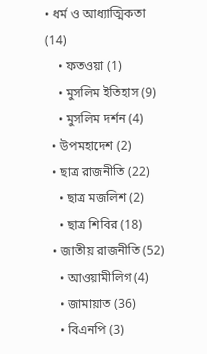• ধর্ম ও আধ্যাত্মিকতা (14)
    • ফতওয়া (1)
    • মুসলিম ইতিহাস (9)
    • মুসলিম দর্শন (4)
  • উপমহাদেশ (2)
  • ছাত্র রাজনীতি (22)
    • ছাত্র মজলিশ (2)
    • ছাত্র শিবির (18)
  • জাতীয় রাজনীতি (52)
    • আওয়ামীলিগ (4)
    • জামায়াত (36)
    • বিএনপি (3)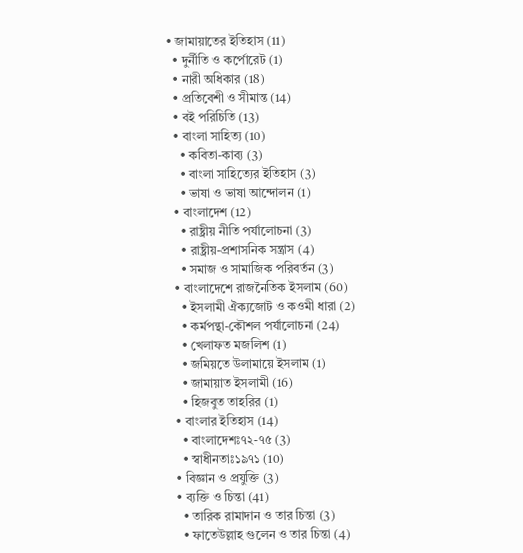• জামায়াতের ইতিহাস (11)
  • দুর্নীতি ও কর্পোরেট (1)
  • নারী অধিকার (18)
  • প্রতিবেশী ও সীমান্ত (14)
  • বই পরিচিতি (13)
  • বাংলা সাহিত্য (10)
    • কবিতা-কাব্য (3)
    • বাংলা সাহিত্যের ইতিহাস (3)
    • ভাষা ও ভাষা আন্দোলন (1)
  • বাংলাদেশ (12)
    • রাষ্ট্রীয় নীতি পর্যালোচনা (3)
    • রাষ্ট্রীয়-প্রশাসনিক সন্ত্রাস (4)
    • সমাজ ও সামাজিক পরিবর্তন (3)
  • বাংলাদেশে রাজনৈতিক ইসলাম (60)
    • ইসলামী ঐক্যজোট ও কওমী ধারা (2)
    • কর্মপন্থা-কৌশল পর্যালোচনা (24)
    • খেলাফত মজলিশ (1)
    • জমিয়তে উলামায়ে ইসলাম (1)
    • জামায়াত ইসলামী (16)
    • হিজবুত তাহরির (1)
  • বাংলার ইতিহাস (14)
    • বাংলাদেশঃ৭২-৭৫ (3)
    • স্বাধীনতাঃ১৯৭১ (10)
  • বিজ্ঞান ও প্রযুক্তি (3)
  • ব্যক্তি ও চিন্তা (41)
    • তারিক রামাদান ও তার চিন্তা (3)
    • ফাতেউল্লাহ গুলেন ও তার চিন্তা (4)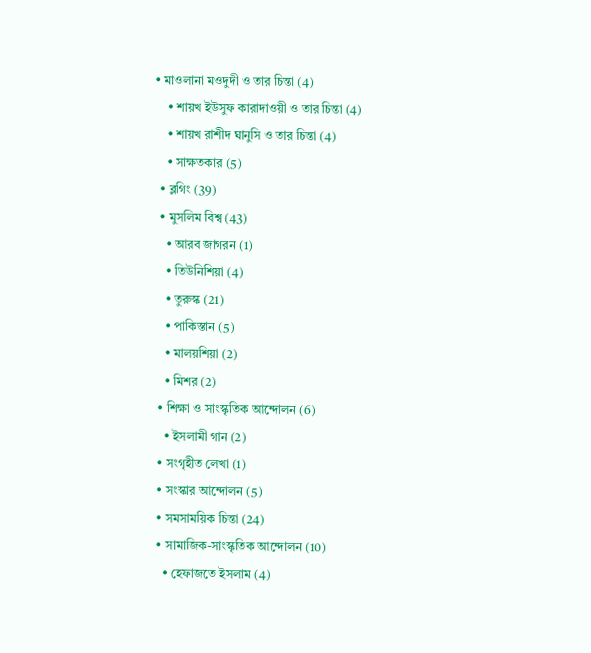• মাওলানা মওদুদী ও তার চিন্তা (4)
    • শায়খ ইউসুফ কারাদাওয়ী ও তার চিন্তা (4)
    • শায়খ রাশীদ ঘানুসি ও তার চিন্তা (4)
    • সাক্ষতকার (5)
  • ব্লগিং (39)
  • মুসলিম বিশ্ব (43)
    • আরব জাগরন (1)
    • তিউনিশিয়া (4)
    • তুরুস্ক (21)
    • পাকিস্তান (5)
    • মালয়শিয়া (2)
    • মিশর (2)
  • শিক্ষা ও সাংস্কৃতিক আন্দোলন (6)
    • ইসলামী গান (2)
  • সংগৃহীত লেখা (1)
  • সংস্কার আন্দোলন (5)
  • সমসাময়িক চিন্তা (24)
  • সামাজিক-সাংস্কৃতিক আন্দোলন (10)
    • হেফাজতে ইসলাম (4)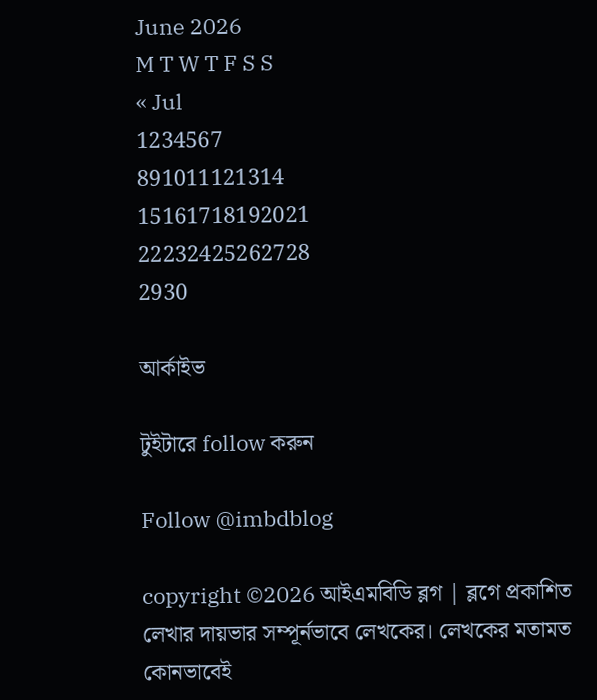June 2026
M T W T F S S
« Jul
1234567
891011121314
15161718192021
22232425262728
2930

আর্কাইভ

টুইটারে follow করুন

Follow @imbdblog

copyright ©2026 আইএমবিডি ব্লগ | ব্লগে প্রকাশিত লেখার দায়ভার সম্পূর্নভাবে লেখকের। লেখকের মতামত কোনভাবেই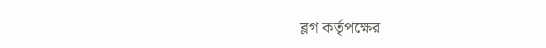ব্লগ কর্তৃপক্ষের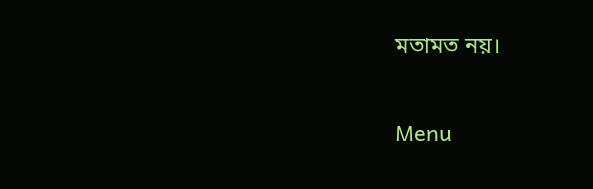মতামত নয়।

Menu